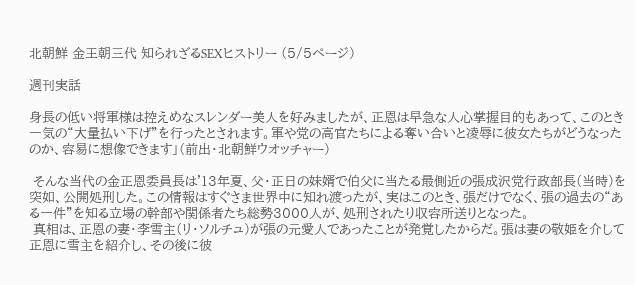北朝鮮 金王朝三代 知られざるSEXヒストリー (5/5ページ)

週刊実話

身長の低い将軍様は控えめなスレンダー美人を好みましたが、正恩は早急な人心掌握目的もあって、このとき一気の“大量払い下げ”を行ったとされます。軍や党の高官たちによる奪い合いと凌辱に彼女たちがどうなったのか、容易に想像できます」(前出・北朝鮮ウオッチャー)

 そんな当代の金正恩委員長は'13年夏、父・正日の妹婿で伯父に当たる最側近の張成沢党行政部長(当時)を突如、公開処刑した。この情報はすぐさま世界中に知れ渡ったが、実はこのとき、張だけでなく、張の過去の“ある一件”を知る立場の幹部や関係者たち総勢3000人が、処刑されたり収容所送りとなった。
 真相は、正恩の妻・李雪主(リ・ソルチュ)が張の元愛人であったことが発覚したからだ。張は妻の敬姫を介して正恩に雪主を紹介し、その後に彼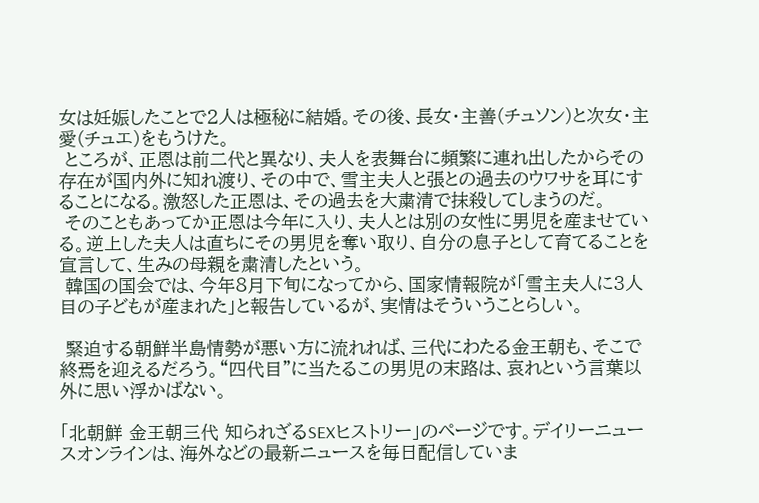女は妊娠したことで2人は極秘に結婚。その後、長女・主善(チュソン)と次女・主愛(チュエ)をもうけた。
 ところが、正恩は前二代と異なり、夫人を表舞台に頻繁に連れ出したからその存在が国内外に知れ渡り、その中で、雪主夫人と張との過去のウワサを耳にすることになる。激怒した正恩は、その過去を大粛清で抹殺してしまうのだ。
 そのこともあってか正恩は今年に入り、夫人とは別の女性に男児を産ませている。逆上した夫人は直ちにその男児を奪い取り、自分の息子として育てることを宣言して、生みの母親を粛清したという。
 韓国の国会では、今年8月下旬になってから、国家情報院が「雪主夫人に3人目の子どもが産まれた」と報告しているが、実情はそういうことらしい。

 緊迫する朝鮮半島情勢が悪い方に流れれば、三代にわたる金王朝も、そこで終焉を迎えるだろう。“四代目”に当たるこの男児の末路は、哀れという言葉以外に思い浮かばない。

「北朝鮮 金王朝三代 知られざるSEXヒストリー」のページです。デイリーニュースオンラインは、海外などの最新ニュースを毎日配信していま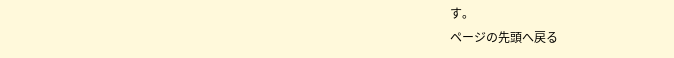す。
ページの先頭へ戻る